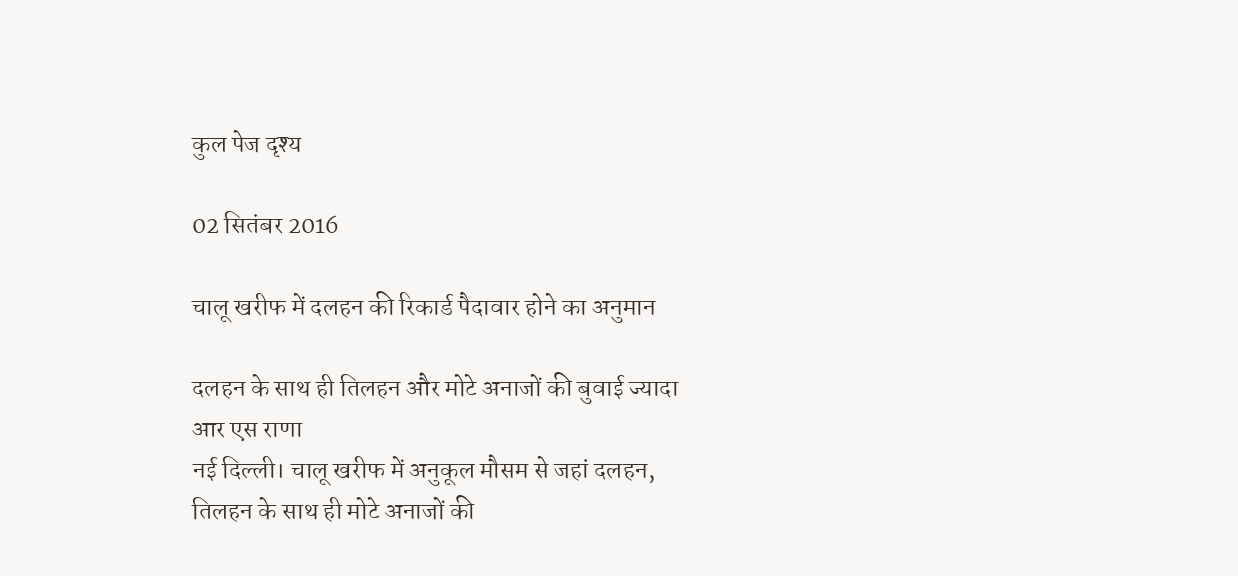कुल पेज दृश्य

02 सितंबर 2016

चालू खरीफ में दलहन की रिकार्ड पैदावार होने का अनुमान

दलहन के साथ ही तिलहन और मोटे अनाजों की बुवाई ज्यादा
आर एस राणा
नई दिल्ली। चालू खरीफ में अनुकूल मौसम से जहां दलहन, तिलहन के साथ ही मोटे अनाजों की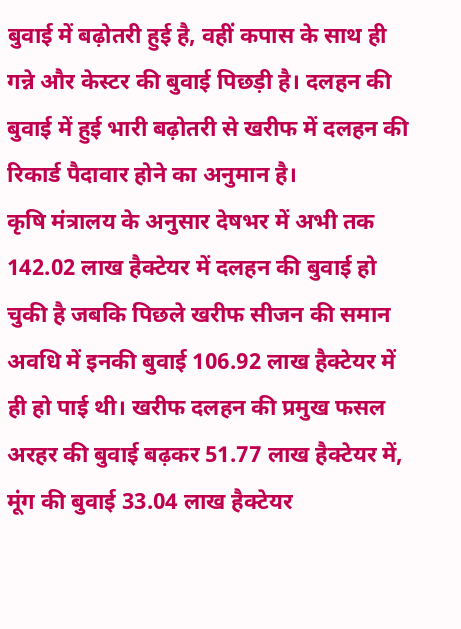बुवाई में बढ़ोतरी हुई है, वहीं कपास के साथ ही गन्ने और केस्टर की बुवाई पिछड़ी है। दलहन की बुवाई में हुई भारी बढ़ोतरी से खरीफ में दलहन की रिकार्ड पैदावार होने का अनुमान है।
कृषि मंत्रालय के अनुसार देषभर में अभी तक 142.02 लाख हैक्टेयर में दलहन की बुवाई हो चुकी है जबकि पिछले खरीफ सीजन की समान अवधि में इनकी बुवाई 106.92 लाख हैक्टेयर में ही हो पाई थी। खरीफ दलहन की प्रमुख फसल अरहर की बुवाई बढ़कर 51.77 लाख हैक्टेयर में, मूंग की बुवाई 33.04 लाख हैक्टेयर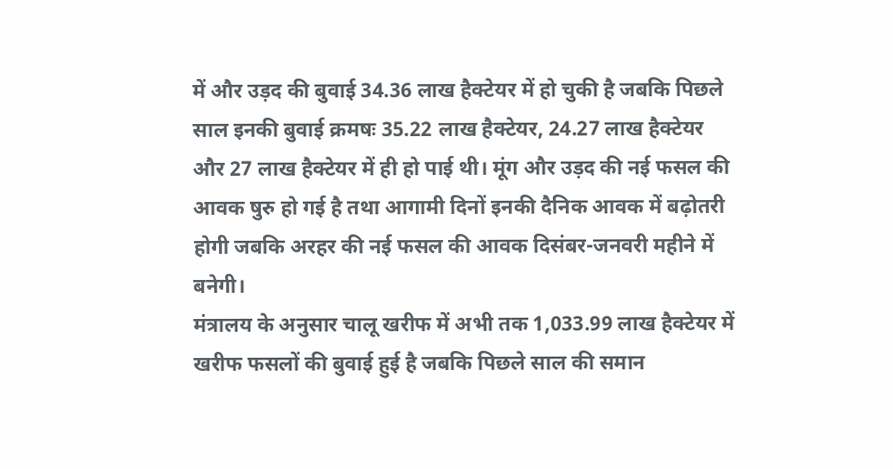में और उड़द की बुवाई 34.36 लाख हैक्टेयर में हो चुकी है जबकि पिछले साल इनकी बुवाई क्रमषः 35.22 लाख हैक्टेयर, 24.27 लाख हैक्टेयर और 27 लाख हैक्टेयर में ही हो पाई थी। मूंग और उड़द की नई फसल की आवक षुरु हो गई है तथा आगामी दिनों इनकी दैनिक आवक में बढ़ोतरी होगी जबकि अरहर की नई फसल की आवक दिसंबर-जनवरी महीने में बनेगी।
मंत्रालय के अनुसार चालू खरीफ में अभी तक 1,033.99 लाख हैक्टेयर में खरीफ फसलों की बुवाई हुई है जबकि पिछले साल की समान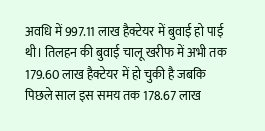अवधि में 997.11 लाख हैक्टेयर में बुवाई हो पाई थी। तिलहन की बुवाई चालू खरीफ में अभी तक 179.60 लाख हैक्टेयर में हो चुकी है जबकि पिछले साल इस समय तक 178.67 लाख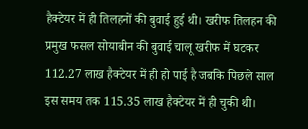हैक्टेयर में ही तिलहनों की बुवाई हुई थी। खरीफ तिलहन की प्रमुख फसल सोयाबीन की बुवाई चालू खरीफ में घटकर 112.27 लाख हैक्टेयर में ही हो पाई है जबकि पिछले साल इस समय तक 115.35 लाख हैक्टेयर में ही चुकी थी।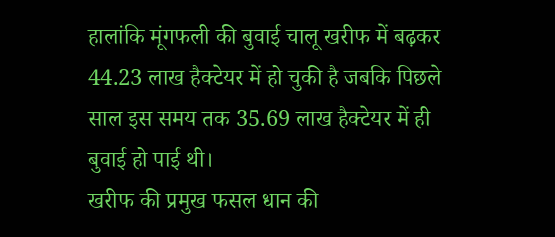हालांकि मूंगफली की बुवाई चालू खरीफ में बढ़कर 44.23 लाख हैक्टेयर में हो चुकी है जबकि पिछले साल इस समय तक 35.69 लाख हैक्टेयर में ही बुवाई हो पाई थी।
खरीफ की प्रमुख फसल धान की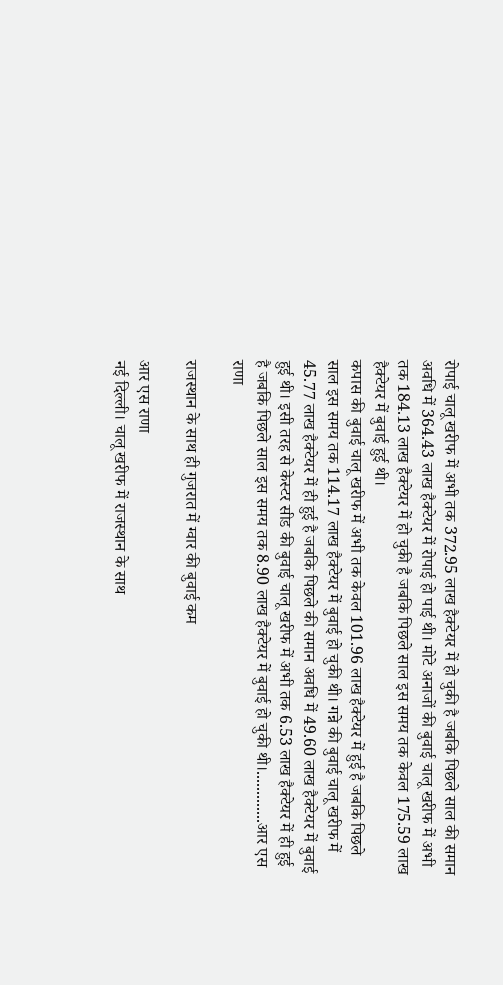रोपाई चालू खरीफ में अभी तक 372.95 लाख हैक्टेयर में हो चुकी है जबकि पिछले साल की समान अवधि में 364.43 लाख हैक्टेयर में रोपाई हो पाई थी। मोटे अनाजों की बुवाई चालू खरीफ में अभी तक 184.13 लाख हैक्टेयर में हो चुकी है जबकि पिछले साल इस समय तक केवल 175.59 लाख हैक्टेयर में बुवाई हुई थी।
कपास की बुवाई चालू खरीफ में अभी तक केवल 101.96 लाख हैक्टेयर में हुई है जबकि पिछले साल इस समय तक 114.17 लाख हैक्टेयर में बुवाई हो चुकी थी। गन्ने की बुवाई चालू खरीफ में 45.77 लाख हैक्टेयर में ही हुई है जबकि पिछले की समान अवधि में 49.60 लाख हैक्टेयर में बुवाई हुई थी। इसी तरह से केस्टर सीड की बुवाई चालू खरीफ में अभी तक 6.53 लाख हैक्टेयर में ही हुई है जबकि पिछले साल इस समय तक 8.90 लाख हैक्टेयर में बुवाई हो चुकी थी।.............आर एस राणा

राजस्थान के साथ ही गुजरात में ग्वार की बुवाई कम

आर एस राणा
नई दिल्ली। चालू खरीफ में राजस्थान के साथ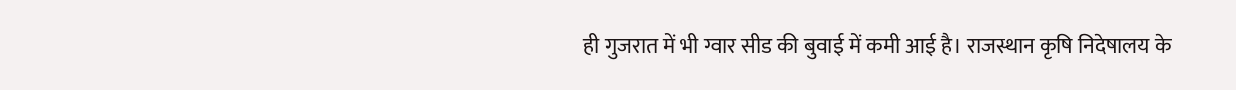ही गुजरात में भी ग्वार सीड की बुवाई में कमी आई है। राजस्थान कृषि निदेषालय के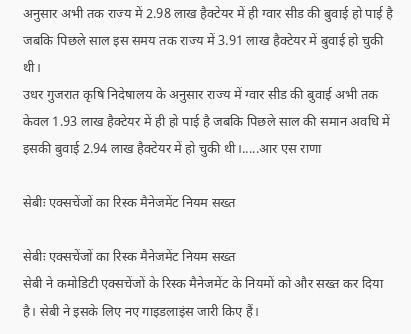अनुसार अभी तक राज्य में 2.98 लाख हैक्टेयर में ही ग्वार सीड की बुवाई हो पाई है जबकि पिछले साल इस समय तक राज्य में 3.91 लाख हैक्टेयर में बुवाई हो चुकी थी।
उधर गुजरात कृषि निदेषालय के अनुसार राज्य में ग्वार सीड की बुवाई अभी तक केवल 1.93 लाख हैक्टेयर में ही हो पाई है जबकि पिछले साल की समान अवधि में इसकी बुवाई 2.94 लाख हैक्टेयर में हो चुकी थी।.....आर एस राणा

सेबीः एक्सचेंजों का रिस्क मैनेजमेंट नियम सख्त

सेबीः एक्सचेंजों का रिस्क मैनेजमेंट नियम सख्त
सेबी ने कमोडिटी एक्सचेंजों के रिस्क मैनेजमेंट के नियमों को और सख्त कर दिया है। सेबी ने इसके लिए नए गाइडलाइंस जारी किए हैं।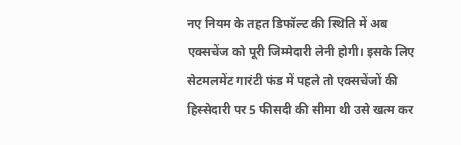नए नियम के तहत डिफॉल्ट की स्थिति में अब एक्सचेंज को पूरी जिम्मेदारी लेनी होगी। इसके लिए सेटमलमेंट गारंटी फंड में पहले तो एक्सचेंजों की हिस्सेदारी पर 5 फीसदी की सीमा थी उसे खत्म कर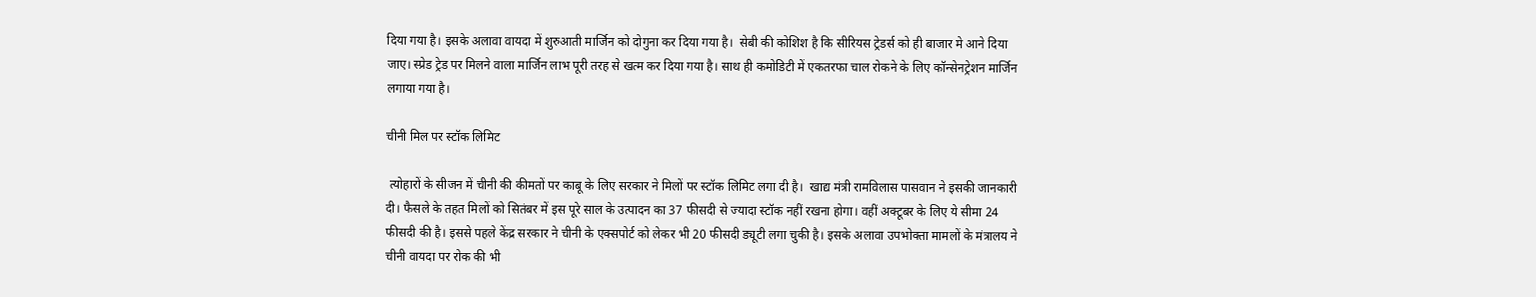दिया गया है। इसके अलावा वायदा में शुरुआती मार्जिन को दोगुना कर दिया गया है।  सेबी की कोशिश है कि सीरियस ट्रेडर्स को ही बाजार मे आने दिया जाए। स्प्रेड ट्रेड पर मिलने वाला मार्जिन लाभ पूरी तरह से खत्म कर दिया गया है। साथ ही कमोडिटी में एकतरफा चाल रोकने के लिए कॉन्सेनट्रेशन मार्जिन लगाया गया है।

चीनी मिल पर स्टॉक लिमिट

 त्योहारों के सीजन में चीनी की कीमतों पर काबू के लिए सरकार ने मिलों पर स्टॉक लिमिट लगा दी है।  खाद्य मंत्री रामविलास पासवान ने इसकी जानकारी दी। फैसले के तहत मिलों को सितंबर में इस पूरे साल के उत्पादन का 37 फीसदी से ज्यादा स्टॉक नहीं रखना होगा। वहीं अक्टूबर के लिए ये सीमा 24 फीसदी की है। इससे पहले केंद्र सरकार ने चीनी के एक्सपोर्ट को लेकर भी 20 फीसदी ड्यूटी लगा चुकी है। इसके अलावा उपभोक्ता मामलों के मंत्रालय ने चीनी वायदा पर रोक की भी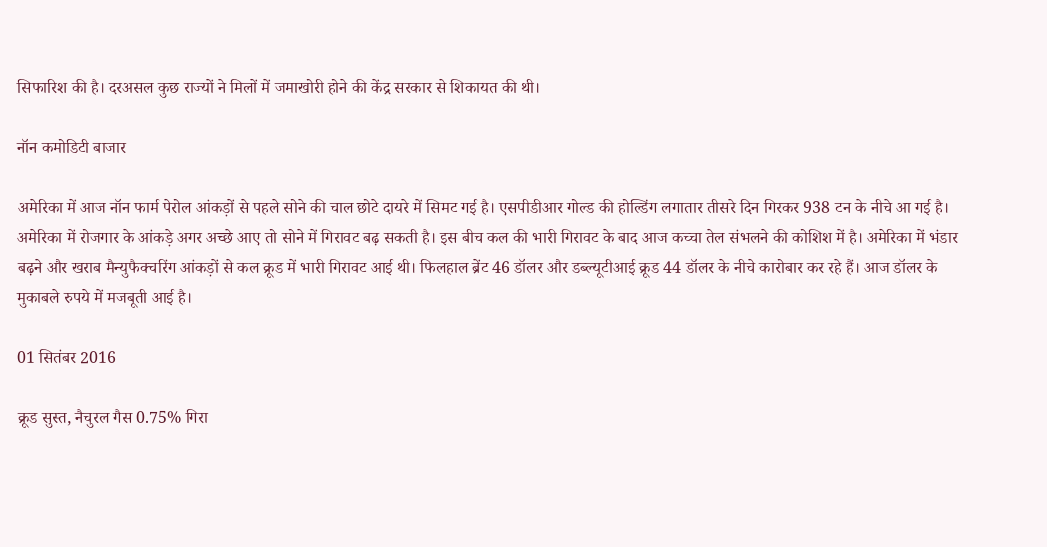सिफारिश की है। दरअसल कुछ राज्यों ने मिलों में जमाखोरी होने की केंद्र सरकार से शिकायत की थी।

नॉन कमोडिटी बाजार

अमेरिका में आज नॉन फार्म पेरोल आंकड़ों से पहले सोने की चाल छोटे दायरे में सिमट गई है। एसपीडीआर गोल्ड की होल्डिंग लगातार तीसरे दिन गिरकर 938 टन के नीचे आ गई है। अमेरिका में रोजगार के आंकड़े अगर अच्छे आए तो सोने में गिरावट बढ़ सकती है। इस बीच कल की भारी गिरावट के बाद आज कच्चा तेल संभलने की कोशिश में है। अमेरिका में भंडार बढ़ने और खराब मैन्युफैक्चरिंग आंकड़ों से कल क्रूड में भारी गिरावट आई थी। फिलहाल ब्रेंट 46 डॉलर और डब्ल्यूटीआई क्रूड 44 डॉलर के नीचे कारोबार कर रहे हैं। आज डॉलर के मुकाबले रुपये में मजबूती आई है।

01 सितंबर 2016

क्रूड सुस्त, नैचुरल गैस 0.75% गिरा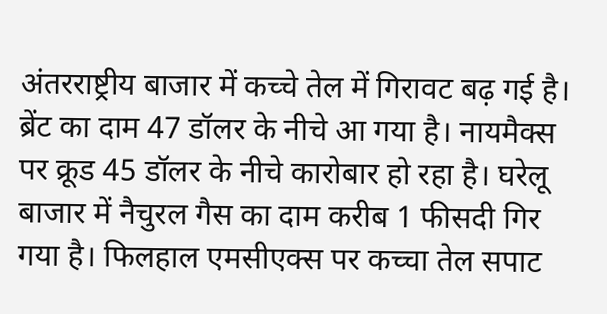अंतरराष्ट्रीय बाजार में कच्चे तेल में गिरावट बढ़ गई है। ब्रेंट का दाम 47 डॉलर के नीचे आ गया है। नायमैक्स पर क्रूड 45 डॉलर के नीचे कारोबार हो रहा है। घरेलू बाजार में नैचुरल गैस का दाम करीब 1 फीसदी गिर गया है। फिलहाल एमसीएक्स पर कच्चा तेल सपाट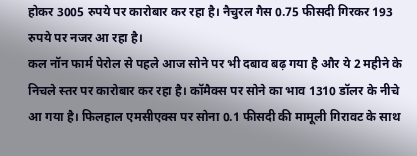होकर 3005 रुपये पर कारोबार कर रहा है। नैचुरल गैस 0.75 फीसदी गिरकर 193 रुपये पर नजर आ रहा है।
कल नॉन फार्म पेरोल से पहले आज सोने पर भी दबाव बढ़ गया है और ये 2 महीने के निचले स्तर पर कारोबार कर रहा है। कॉमैक्स पर सोने का भाव 1310 डॉलर के नीचे आ गया है। फिलहाल एमसीएक्स पर सोना 0.1 फीसदी की मामूली गिरावट के साथ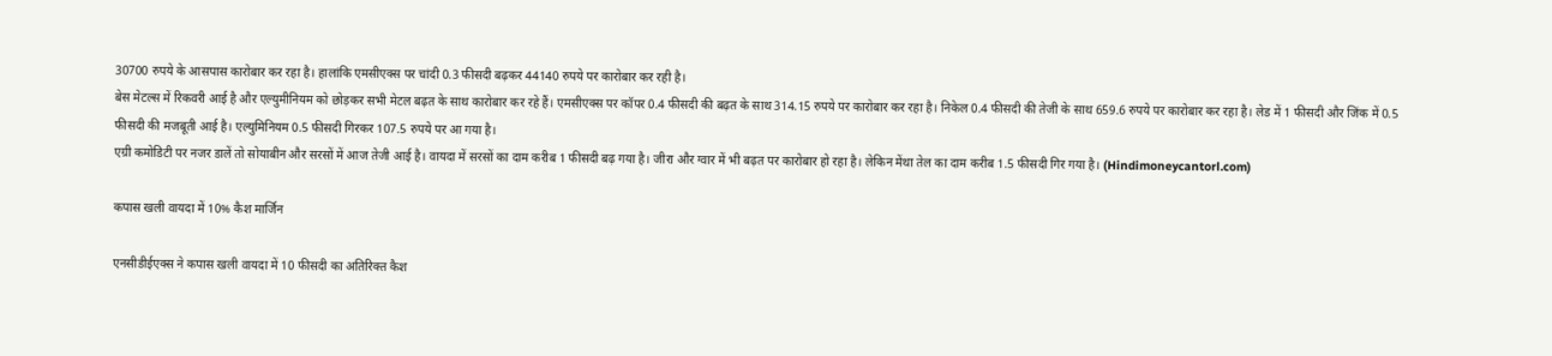30700 रुपये के आसपास कारोबार कर रहा है। हालांकि एमसीएक्स पर चांदी 0.3 फीसदी बढ़कर 44140 रुपये पर कारोबार कर रही है।
बेस मेटल्स में रिकवरी आई है और एल्युमीनियम को छोड़कर सभी मेटल बढ़त के साथ कारोबार कर रहे हैं। एमसीएक्स पर कॉपर 0.4 फीसदी की बढ़त के साथ 314.15 रुपये पर कारोबार कर रहा है। निकेल 0.4 फीसदी की तेजी के साथ 659.6 रुपये पर कारोबार कर रहा है। लेड में 1 फीसदी और जिंक में 0.5 फीसदी की मजबूती आई है। एल्युमिनियम 0.5 फीसदी गिरकर 107.5 रुपये पर आ गया है।
एग्री कमोडिटी पर नजर डालें तो सोयाबीन और सरसों में आज तेजी आई है। वायदा में सरसों का दाम करीब 1 फीसदी बढ़ गया है। जीरा और ग्वार में भी बढ़त पर कारोबार हो रहा है। लेकिन मेंथा तेल का दाम करीब 1.5 फीसदी गिर गया है। (Hindimoneycantorl.com)

कपास खली वायदा में 10% कैश मार्जिन

एनसीडीईएक्स ने कपास खली वायदा में 10 फीसदी का अतिरिक्त कैश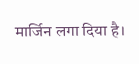मार्जिन लगा दिया है।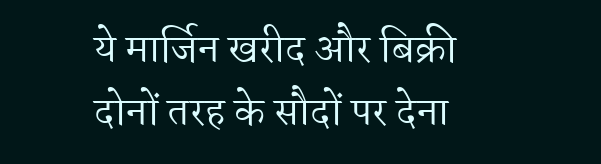ये मार्जिन खरीद और बिक्री दोनों तरह के सौदों पर देना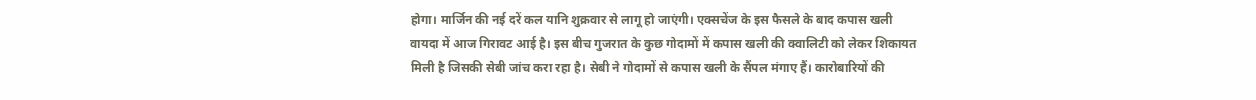होगा। मार्जिन की नई दरें कल यानि शुक्रवार से लागू हो जाएंगी। एक्सचेंज के इस फैसले के बाद कपास खली वायदा में आज गिरावट आई है। इस बीच गुजरात के कुछ गोदामों में कपास खली की क्वालिटी को लेकर शिकायत मिली है जिसकी सेबी जांच करा रहा है। सेबी ने गोदामों से कपास खली के सैंपल मंगाए हैं। कारोबारियों की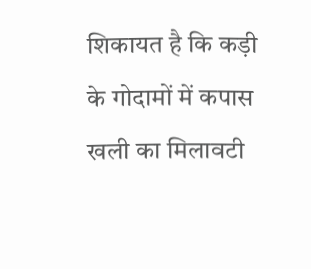शिकायत है कि कड़ी के गोदामों में कपास खली का मिलावटी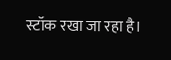स्टॉक रखा जा रहा है।